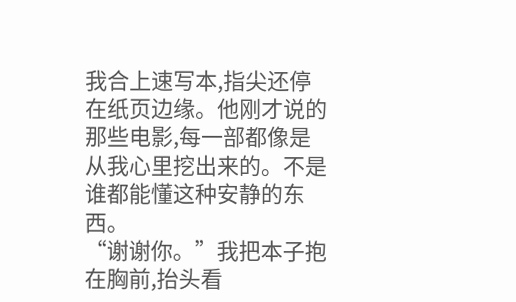我合上速写本,指尖还停在纸页边缘。他刚才说的那些电影,每一部都像是从我心里挖出来的。不是谁都能懂这种安静的东西。
“谢谢你。”我把本子抱在胸前,抬头看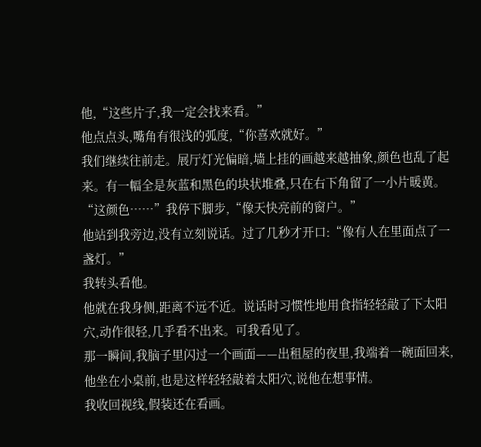他,“这些片子,我一定会找来看。”
他点点头,嘴角有很浅的弧度,“你喜欢就好。”
我们继续往前走。展厅灯光偏暗,墙上挂的画越来越抽象,颜色也乱了起来。有一幅全是灰蓝和黑色的块状堆叠,只在右下角留了一小片暖黄。
“这颜色……”我停下脚步,“像天快亮前的窗户。”
他站到我旁边,没有立刻说话。过了几秒才开口:“像有人在里面点了一盏灯。”
我转头看他。
他就在我身侧,距离不远不近。说话时习惯性地用食指轻轻敲了下太阳穴,动作很轻,几乎看不出来。可我看见了。
那一瞬间,我脑子里闪过一个画面——出租屋的夜里,我端着一碗面回来,他坐在小桌前,也是这样轻轻敲着太阳穴,说他在想事情。
我收回视线,假装还在看画。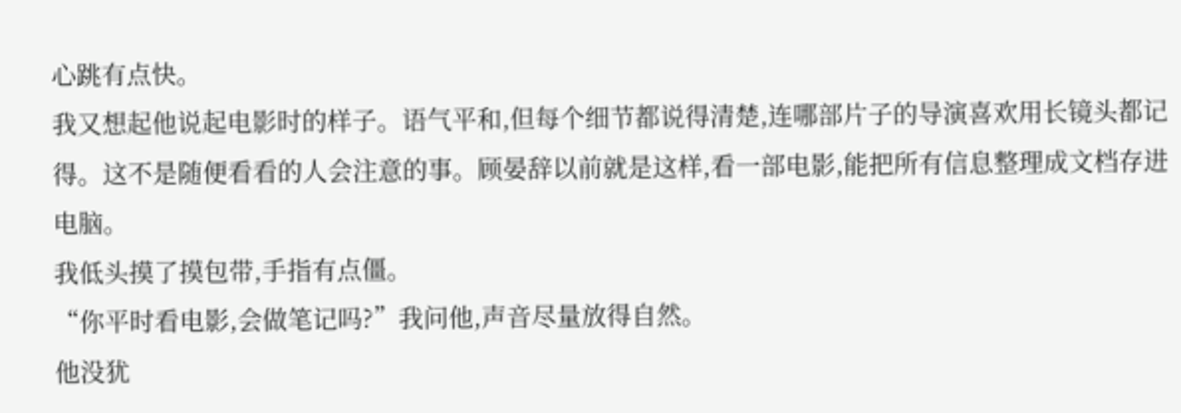心跳有点快。
我又想起他说起电影时的样子。语气平和,但每个细节都说得清楚,连哪部片子的导演喜欢用长镜头都记得。这不是随便看看的人会注意的事。顾晏辞以前就是这样,看一部电影,能把所有信息整理成文档存进电脑。
我低头摸了摸包带,手指有点僵。
“你平时看电影,会做笔记吗?”我问他,声音尽量放得自然。
他没犹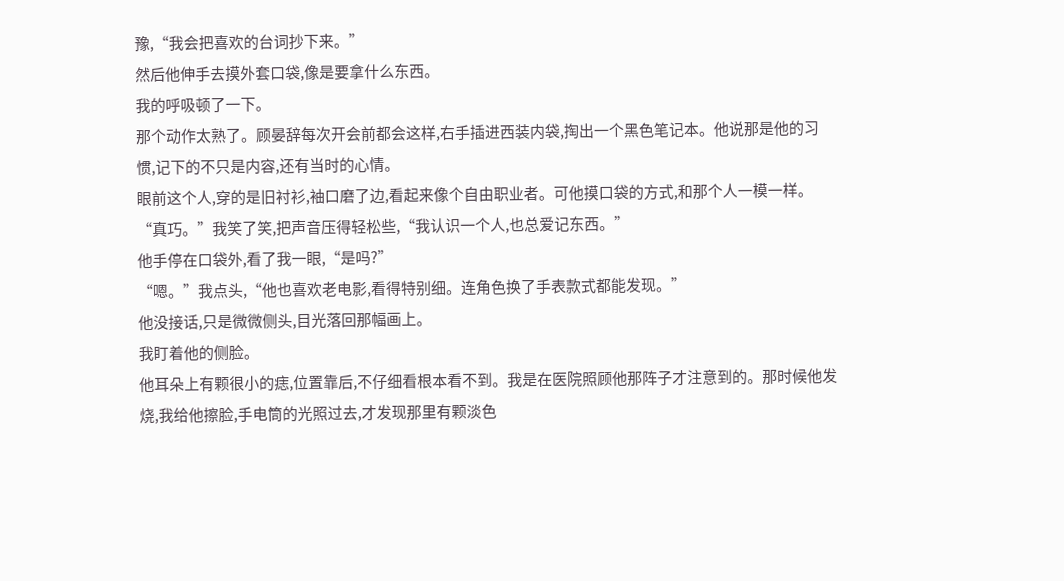豫,“我会把喜欢的台词抄下来。”
然后他伸手去摸外套口袋,像是要拿什么东西。
我的呼吸顿了一下。
那个动作太熟了。顾晏辞每次开会前都会这样,右手插进西装内袋,掏出一个黑色笔记本。他说那是他的习惯,记下的不只是内容,还有当时的心情。
眼前这个人,穿的是旧衬衫,袖口磨了边,看起来像个自由职业者。可他摸口袋的方式,和那个人一模一样。
“真巧。”我笑了笑,把声音压得轻松些,“我认识一个人,也总爱记东西。”
他手停在口袋外,看了我一眼,“是吗?”
“嗯。”我点头,“他也喜欢老电影,看得特别细。连角色换了手表款式都能发现。”
他没接话,只是微微侧头,目光落回那幅画上。
我盯着他的侧脸。
他耳朵上有颗很小的痣,位置靠后,不仔细看根本看不到。我是在医院照顾他那阵子才注意到的。那时候他发烧,我给他擦脸,手电筒的光照过去,才发现那里有颗淡色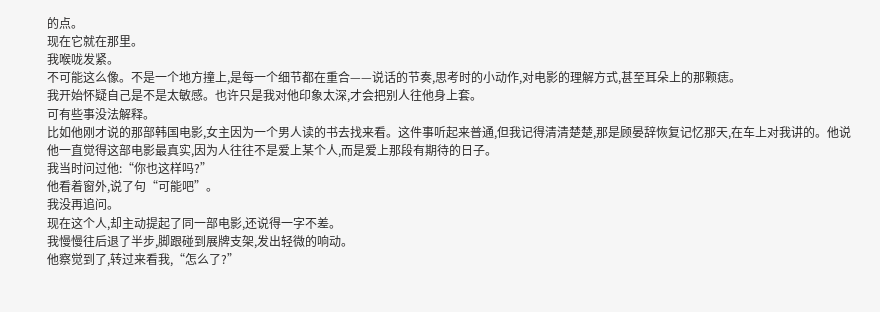的点。
现在它就在那里。
我喉咙发紧。
不可能这么像。不是一个地方撞上,是每一个细节都在重合——说话的节奏,思考时的小动作,对电影的理解方式,甚至耳朵上的那颗痣。
我开始怀疑自己是不是太敏感。也许只是我对他印象太深,才会把别人往他身上套。
可有些事没法解释。
比如他刚才说的那部韩国电影,女主因为一个男人读的书去找来看。这件事听起来普通,但我记得清清楚楚,那是顾晏辞恢复记忆那天,在车上对我讲的。他说他一直觉得这部电影最真实,因为人往往不是爱上某个人,而是爱上那段有期待的日子。
我当时问过他:“你也这样吗?”
他看着窗外,说了句“可能吧”。
我没再追问。
现在这个人,却主动提起了同一部电影,还说得一字不差。
我慢慢往后退了半步,脚跟碰到展牌支架,发出轻微的响动。
他察觉到了,转过来看我,“怎么了?”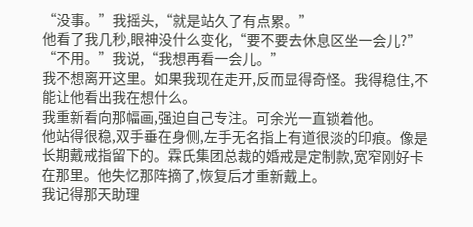“没事。”我摇头,“就是站久了有点累。”
他看了我几秒,眼神没什么变化,“要不要去休息区坐一会儿?”
“不用。”我说,“我想再看一会儿。”
我不想离开这里。如果我现在走开,反而显得奇怪。我得稳住,不能让他看出我在想什么。
我重新看向那幅画,强迫自己专注。可余光一直锁着他。
他站得很稳,双手垂在身侧,左手无名指上有道很淡的印痕。像是长期戴戒指留下的。霖氏集团总裁的婚戒是定制款,宽窄刚好卡在那里。他失忆那阵摘了,恢复后才重新戴上。
我记得那天助理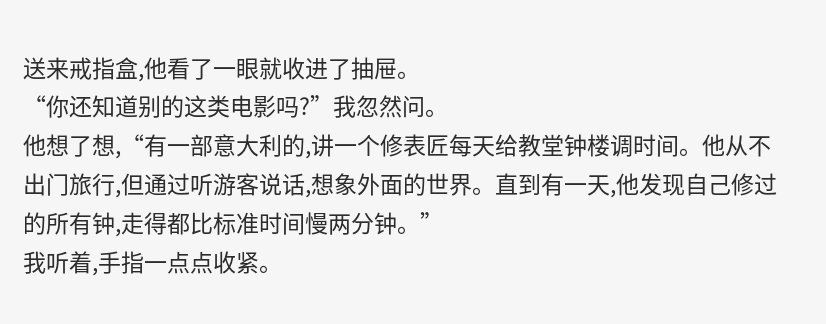送来戒指盒,他看了一眼就收进了抽屉。
“你还知道别的这类电影吗?”我忽然问。
他想了想,“有一部意大利的,讲一个修表匠每天给教堂钟楼调时间。他从不出门旅行,但通过听游客说话,想象外面的世界。直到有一天,他发现自己修过的所有钟,走得都比标准时间慢两分钟。”
我听着,手指一点点收紧。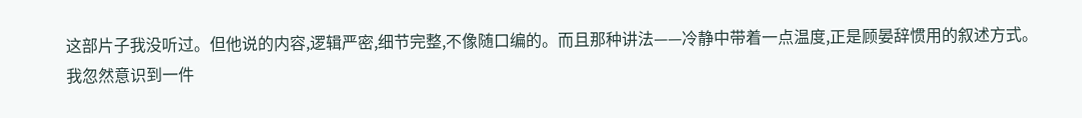这部片子我没听过。但他说的内容,逻辑严密,细节完整,不像随口编的。而且那种讲法——冷静中带着一点温度,正是顾晏辞惯用的叙述方式。
我忽然意识到一件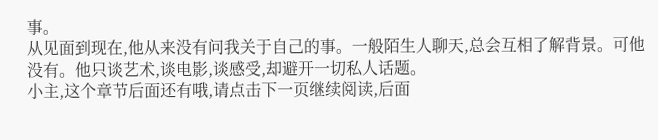事。
从见面到现在,他从来没有问我关于自己的事。一般陌生人聊天,总会互相了解背景。可他没有。他只谈艺术,谈电影,谈感受,却避开一切私人话题。
小主,这个章节后面还有哦,请点击下一页继续阅读,后面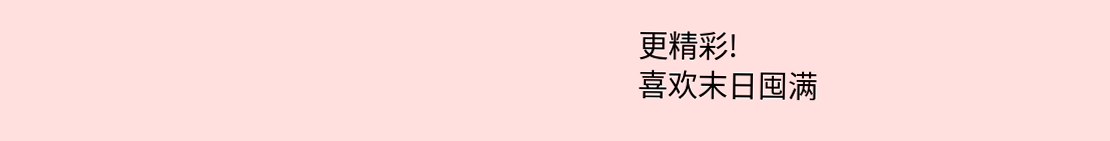更精彩!
喜欢末日囤满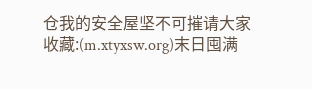仓我的安全屋坚不可摧请大家收藏:(m.xtyxsw.org)末日囤满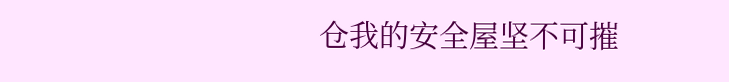仓我的安全屋坚不可摧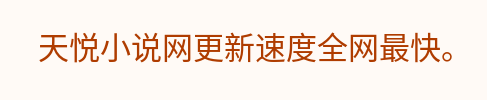天悦小说网更新速度全网最快。